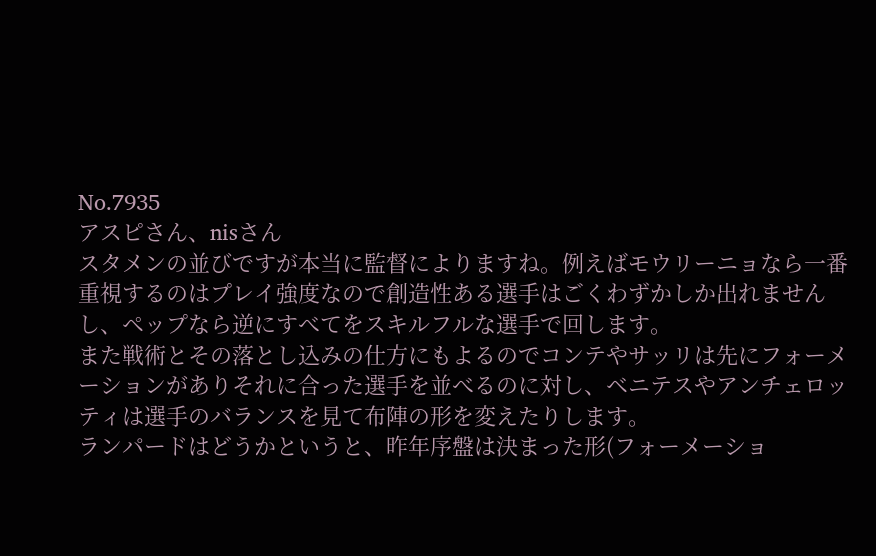No.7935
アスピさん、nisさん
スタメンの並びですが本当に監督によりますね。例えばモウリーニョなら一番重視するのはプレイ強度なので創造性ある選手はごくわずかしか出れませんし、ペップなら逆にすべてをスキルフルな選手で回します。
また戦術とその落とし込みの仕方にもよるのでコンテやサッリは先にフォーメーションがありそれに合った選手を並べるのに対し、ベニテスやアンチェロッティは選手のバランスを見て布陣の形を変えたりします。
ランパードはどうかというと、昨年序盤は決まった形(フォーメーショ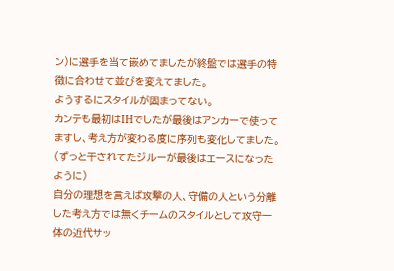ン)に選手を当て嵌めてましたが終盤では選手の特徴に合わせて並びを変えてました。
ようするにスタイルが固まってない。
カンテも最初はIHでしたが最後はアンカーで使ってますし、考え方が変わる度に序列も変化してました。
(ずっと干されてたジルーが最後はエースになったように)
自分の理想を言えば攻撃の人、守備の人という分離した考え方では無くチームのスタイルとして攻守一体の近代サッ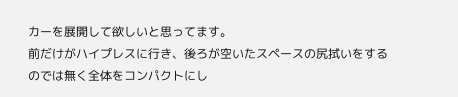カーを展開して欲しいと思ってます。
前だけがハイプレスに行き、後ろが空いたスペースの尻拭いをするのでは無く全体をコンパクトにし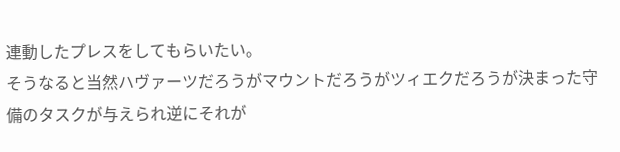連動したプレスをしてもらいたい。
そうなると当然ハヴァーツだろうがマウントだろうがツィエクだろうが決まった守備のタスクが与えられ逆にそれが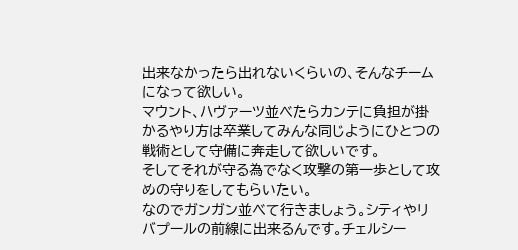出来なかったら出れないくらいの、そんなチームになって欲しい。
マウント、ハヴァーツ並べたらカンテに負担が掛かるやり方は卒業してみんな同じようにひとつの戦術として守備に奔走して欲しいです。
そしてそれが守る為でなく攻撃の第一歩として攻めの守りをしてもらいたい。
なのでガンガン並べて行きましょう。シティやリバプールの前線に出来るんです。チェルシー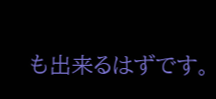も出来るはずです。